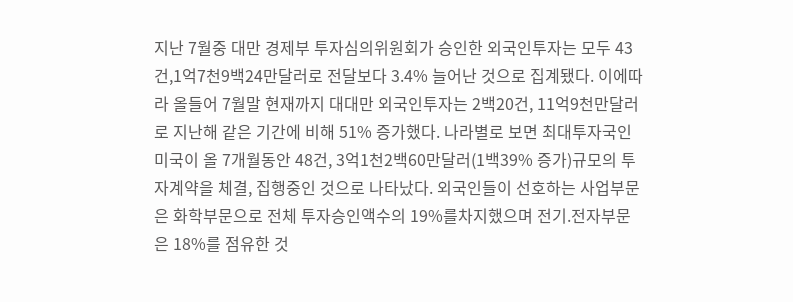지난 7월중 대만 경제부 투자심의위원회가 승인한 외국인투자는 모두 43건,1억7천9백24만달러로 전달보다 3.4% 늘어난 것으로 집계됐다. 이에따라 올들어 7월말 현재까지 대대만 외국인투자는 2백20건, 11억9천만달러로 지난해 같은 기간에 비해 51% 증가했다. 나라별로 보면 최대투자국인 미국이 올 7개월동안 48건, 3억1천2백60만달러(1백39% 증가)규모의 투자계약을 체결, 집행중인 것으로 나타났다. 외국인들이 선호하는 사업부문은 화학부문으로 전체 투자승인액수의 19%를차지했으며 전기.전자부문은 18%를 점유한 것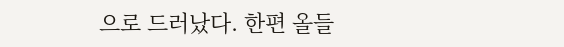으로 드러났다. 한편 올들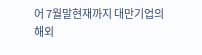어 7월말현재까지 대만기업의 해외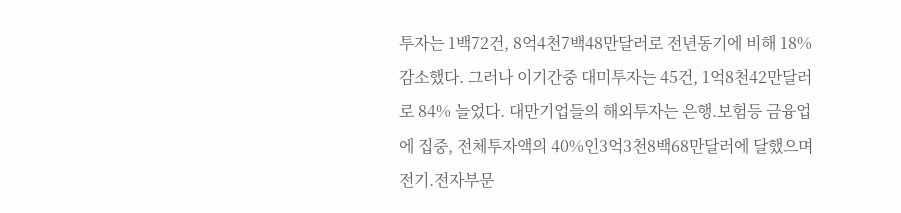투자는 1백72건, 8억4천7백48만달러로 전년동기에 비해 18% 감소했다. 그러나 이기간중 대미투자는 45건, 1억8천42만달러로 84% 늘었다. 대만기업들의 해외투자는 은행.보험등 금융업에 집중, 전체투자액의 40%인3억3천8백68만달러에 달했으며 전기.전자부문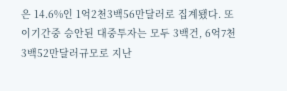은 14.6%인 1억2천3백56만달러로 집계됐다. 또 이기간중 승안된 대중투자는 모두 3백건, 6억7천3백52만달러규모로 지난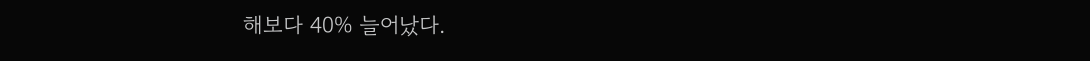해보다 40% 늘어났다.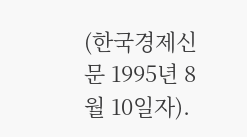(한국경제신문 1995년 8월 10일자).